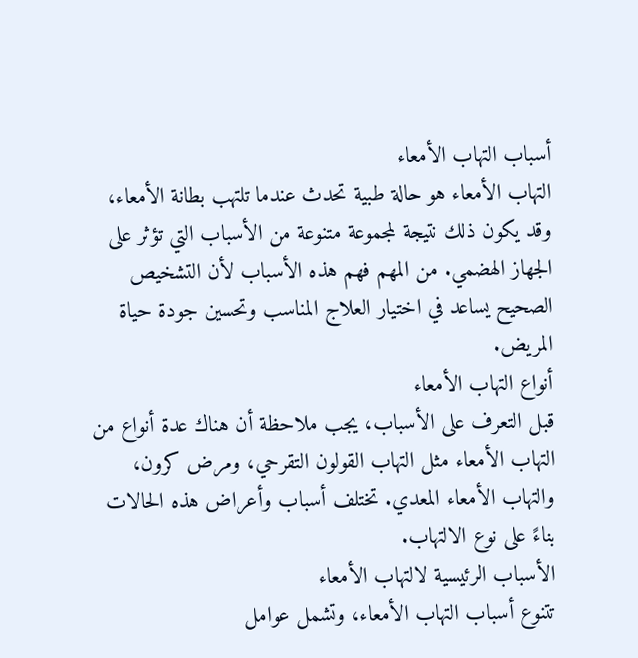أسباب التهاب الأمعاء
التهاب الأمعاء هو حالة طبية تحدث عندما تلتهب بطانة الأمعاء، وقد يكون ذلك نتيجة لمجموعة متنوعة من الأسباب التي تؤثر على الجهاز الهضمي. من المهم فهم هذه الأسباب لأن التشخيص الصحيح يساعد في اختيار العلاج المناسب وتحسين جودة حياة المريض.
أنواع التهاب الأمعاء
قبل التعرف على الأسباب، يجب ملاحظة أن هناك عدة أنواع من التهاب الأمعاء مثل التهاب القولون التقرحي، ومرض كرون، والتهاب الأمعاء المعدي. تختلف أسباب وأعراض هذه الحالات بناءً على نوع الالتهاب.
الأسباب الرئيسية لالتهاب الأمعاء
تتنوع أسباب التهاب الأمعاء، وتشمل عوامل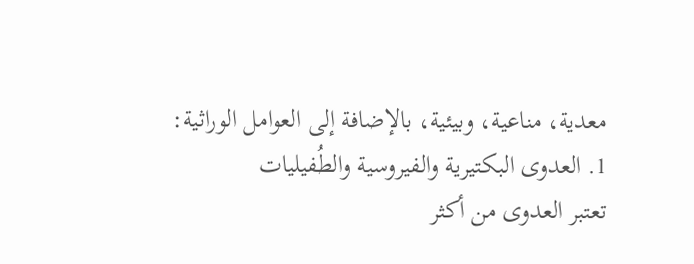معدية، مناعية، وبيئية، بالإضافة إلى العوامل الوراثية:
1. العدوى البكتيرية والفيروسية والطُفيليات
تعتبر العدوى من أكثر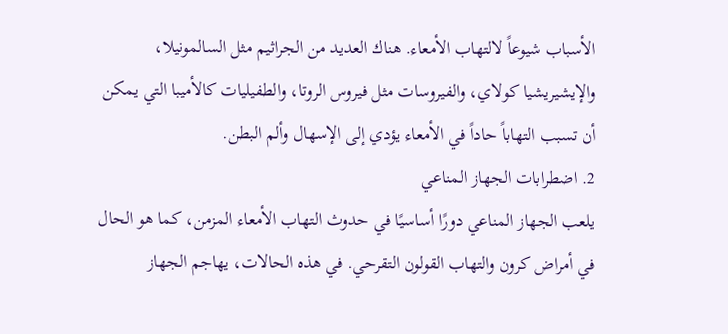الأسباب شيوعاً لالتهاب الأمعاء. هناك العديد من الجراثيم مثل السالمونيلا، والإيشيريشيا كولاي، والفيروسات مثل فيروس الروتا، والطفيليات كالأميبا التي يمكن أن تسبب التهاباً حاداً في الأمعاء يؤدي إلى الإسهال وألم البطن.
2. اضطرابات الجهاز المناعي
يلعب الجهاز المناعي دورًا أساسيًا في حدوث التهاب الأمعاء المزمن، كما هو الحال في أمراض كرون والتهاب القولون التقرحي. في هذه الحالات، يهاجم الجهاز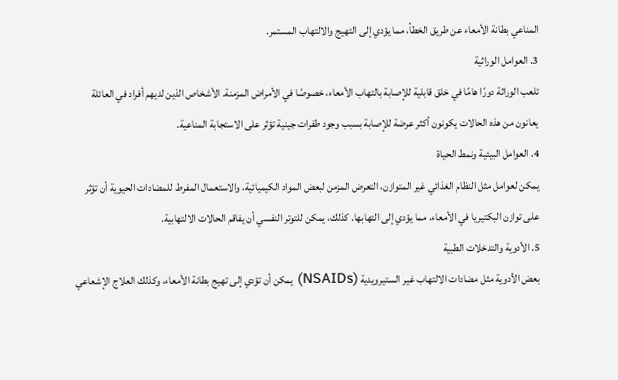المناعي بطانة الأمعاء عن طريق الخطأ، مما يؤدي إلى التهيج والالتهاب المستمر.
3. العوامل الوراثية
تلعب الوراثة دورًا هامًا في خلق قابلية للإصابة بالتهاب الأمعاء، خصوصًا في الأمراض المزمنة. الأشخاص الذين لديهم أفراد في العائلة يعانون من هذه الحالات يكونون أكثر عرضة للإصابة بسبب وجود طفرات جينية تؤثر على الاستجابة المناعية.
4. العوامل البيئية ونمط الحياة
يمكن لعوامل مثل النظام الغذائي غير المتوازن، التعرض المزمن لبعض المواد الكيميائية، والاستعمال المفرط للمضادات الحيوية أن تؤثر على توازن البكتيريا في الأمعاء، مما يؤدي إلى التهابها. كذلك، يمكن للتوتر النفسي أن يفاقم الحالات الالتهابية.
5. الأدوية والتدخلات الطبية
بعض الأدوية مثل مضادات الالتهاب غير الستيرويدية (NSAIDs) يمكن أن تؤدي إلى تهيج بطانة الأمعاء، وكذلك العلاج الإشعاعي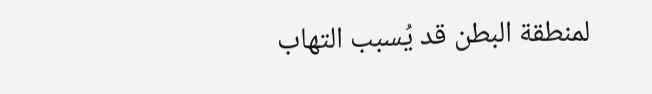لمنطقة البطن قد يُسبب التهاب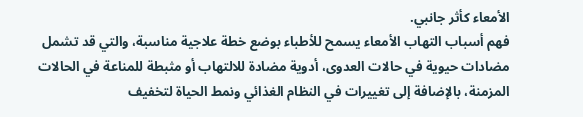الأمعاء كأثر جانبي.
فهم أسباب التهاب الأمعاء يسمح للأطباء بوضع خطة علاجية مناسبة، والتي قد تشمل مضادات حيوية في حالات العدوى، أدوية مضادة للالتهاب أو مثبطة للمناعة في الحالات المزمنة، بالإضافة إلى تغييرات في النظام الغذائي ونمط الحياة لتخفيف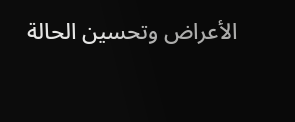الأعراض وتحسين الحالة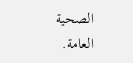الصحية العامة.